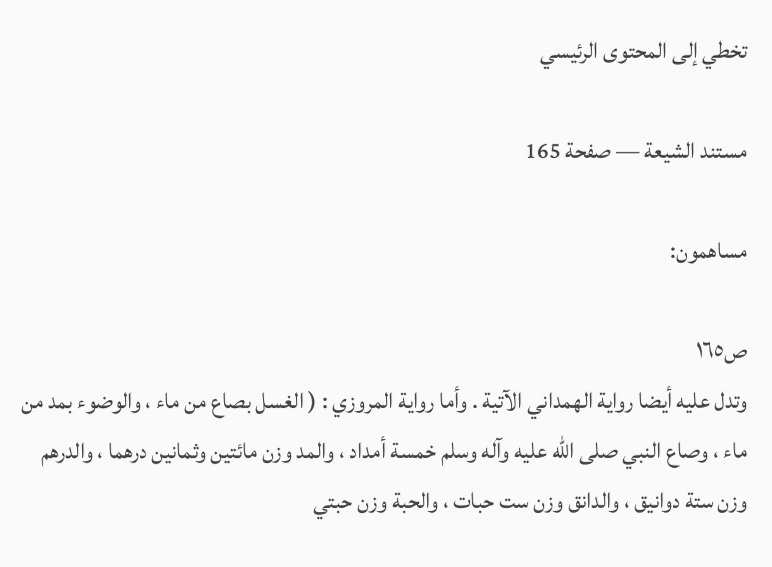تخطي إلى المحتوى الرئيسي

مستند الشيعة — صفحة 165

مساهمون:

ص١٦٥
وتدل عليه أيضا رواية الهمداني الآتية . وأما رواية المروزي : ( الغسل بصاع من ماء ، والوضوء بمد من ماء ، وصاع النبي صلى الله عليه وآله وسلم خمسة أمداد ، والمد وزن مائتين وثمانين درهما ، والدرهم وزن ستة دوانيق ، والدانق وزن ست حبات ، والحبة وزن حبتي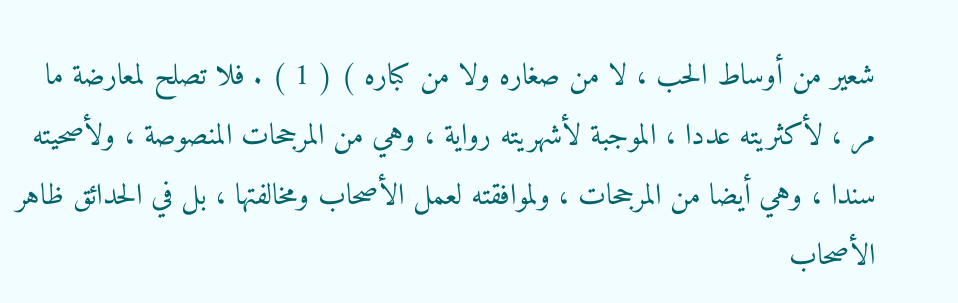شعير من أوساط الحب ، لا من صغاره ولا من كباره ) ( 1 ) . فلا تصلح لمعارضة ما مر ، لأكثريته عددا ، الموجبة لأشهريته رواية ، وهي من المرجحات المنصوصة ، ولأصحيته سندا ، وهي أيضا من المرجحات ، ولموافقته لعمل الأصحاب ومخالفتها ، بل في الحدائق ظاهر الأصحاب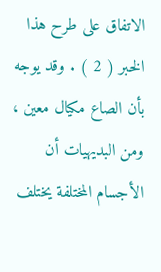الاتفاق على طرح هذا الخبر ( 2 ) . وقد يوجه بأن الصاع مكيال معين ، ومن البديهيات أن الأجسام المختلفة يختلف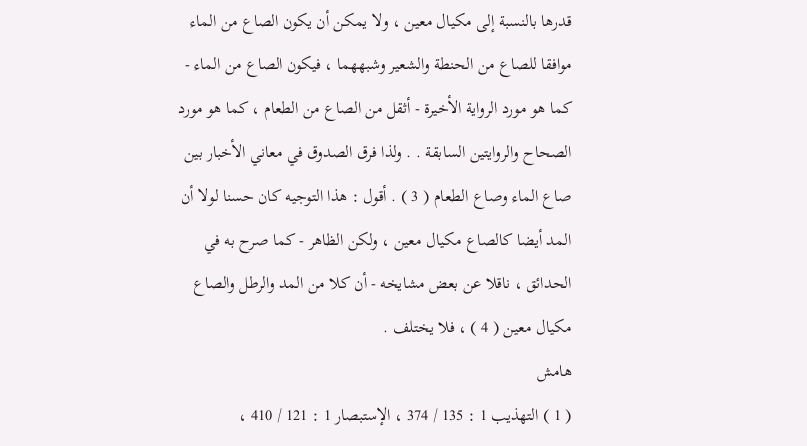قدرها بالنسبة إلى مكيال معين ، ولا يمكن أن يكون الصاع من الماء موافقا للصاع من الحنطة والشعير وشبههما ، فيكون الصاع من الماء - كما هو مورد الرواية الأخيرة - أثقل من الصاع من الطعام ، كما هو مورد الصحاح والروايتين السابقة . . ولذا فرق الصدوق في معاني الأخبار بين صاع الماء وصاع الطعام ( 3 ) . أقول : هذا التوجيه كان حسنا لولا أن المد أيضا كالصاع مكيال معين ، ولكن الظاهر - كما صرح به في الحدائق ، ناقلا عن بعض مشايخه - أن كلا من المد والرطل والصاع مكيال معين ( 4 ) ، فلا يختلف .
هامش
( 1 ) التهذيب 1 : 135 / 374 ، الإستبصار 1 : 121 / 410 ،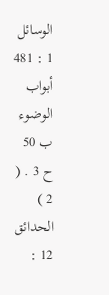الوسائل 1 : 481 أبواب الوضوء ب 50 ح 3 . ( 2 ) الحدائق 12 :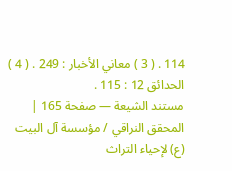114 . ( 3 ) معاني الأخبار : 249 . ( 4 ) الحدائق 12 : 115 .
مستند الشيعة — صفحة 165 | المحقق النراقي / مؤسسة آل البيت (ع) لإحياء التراث